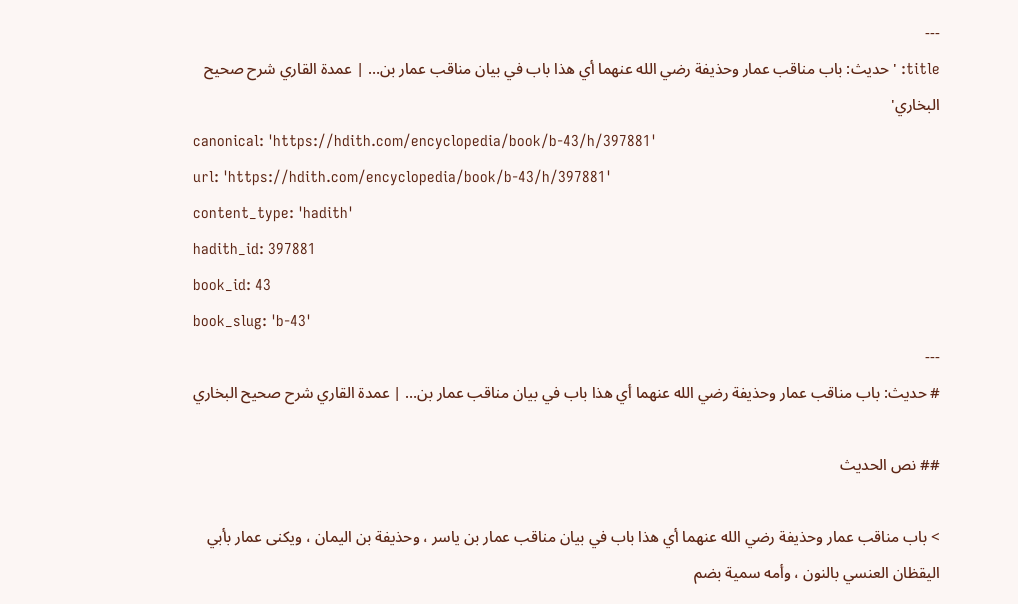---
title: 'حديث: باب مناقب عمار وحذيفة رضي الله عنهما أي هذا باب في بيان مناقب عمار بن… | عمدة القاري شرح صحيح البخاري'
canonical: 'https://hdith.com/encyclopedia/book/b-43/h/397881'
url: 'https://hdith.com/encyclopedia/book/b-43/h/397881'
content_type: 'hadith'
hadith_id: 397881
book_id: 43
book_slug: 'b-43'
---
# حديث: باب مناقب عمار وحذيفة رضي الله عنهما أي هذا باب في بيان مناقب عمار بن… | عمدة القاري شرح صحيح البخاري

## نص الحديث

> باب مناقب عمار وحذيفة رضي الله عنهما أي هذا باب في بيان مناقب عمار بن ياسر ، وحذيفة بن اليمان ، ويكنى عمار بأبي اليقظان العنسي بالنون ، وأمه سمية بضم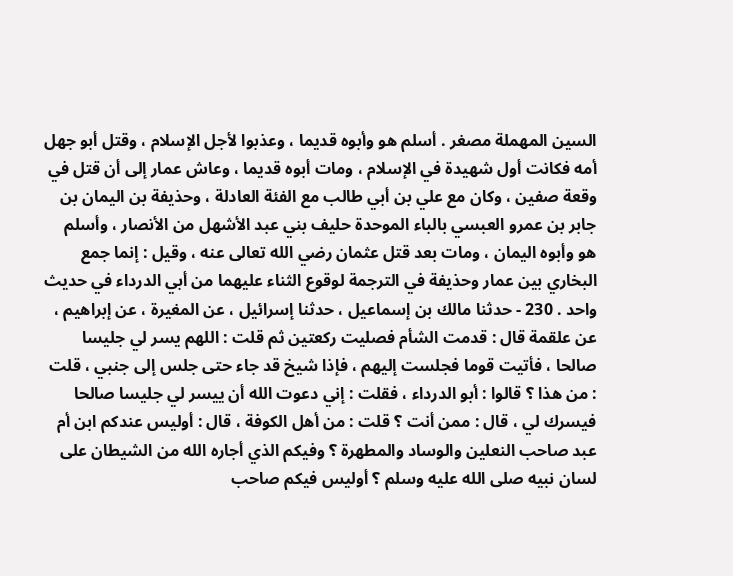السين المهملة مصغر . أسلم هو وأبوه قديما ، وعذبوا لأجل الإسلام ، وقتل أبو جهل أمه فكانت أول شهيدة في الإسلام ، ومات أبوه قديما ، وعاش عمار إلى أن قتل في وقعة صفين ، وكان مع علي بن أبي طالب مع الفئة العادلة ، وحذيفة بن اليمان بن جابر بن عمرو العبسي بالباء الموحدة حليف بني عبد الأشهل من الأنصار ، وأسلم هو وأبوه اليمان ، ومات بعد قتل عثمان رضي الله تعالى عنه ، وقيل : إنما جمع البخاري بين عمار وحذيفة في الترجمة لوقوع الثناء عليهما من أبي الدرداء في حديث واحد . 230 - حدثنا مالك بن إسماعيل ، حدثنا إسرائيل ، عن المغيرة ، عن إبراهيم ، عن علقمة قال : قدمت الشأم فصليت ركعتين ثم قلت : اللهم يسر لي جليسا صالحا ، فأتيت قوما فجلست إليهم ، فإذا شيخ قد جاء حتى جلس إلى جنبي ، قلت : من هذا ؟ قالوا : أبو الدرداء ، فقلت : إني دعوت الله أن ييسر لي جليسا صالحا فيسرك لي ، قال : ممن أنت ؟ قلت : من أهل الكوفة ، قال : أوليس عندكم ابن أم عبد صاحب النعلين والوساد والمطهرة ؟ وفيكم الذي أجاره الله من الشيطان على لسان نبيه صلى الله عليه وسلم ؟ أوليس فيكم صاحب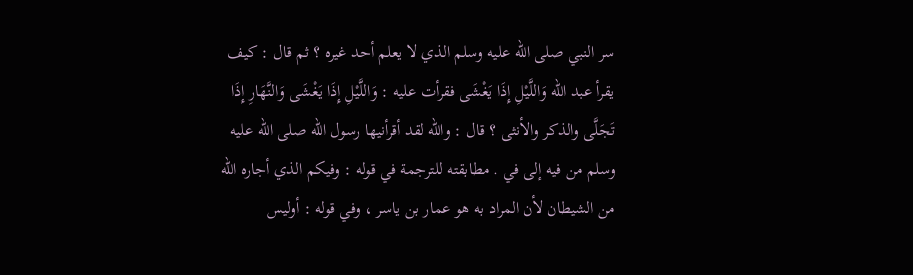سر النبي صلى الله عليه وسلم الذي لا يعلم أحد غيره ؟ ثم قال : كيف يقرأ عبد الله وَاللَّيْلِ إِذَا يَغْشَى فقرأت عليه : وَاللَّيْلِ إِذَا يَغْشَى وَالنَّهَارِ إِذَا تَجَلَّى والذكر والأنثى ؟ قال : والله لقد أقرأنيها رسول الله صلى الله عليه وسلم من فيه إلى في . مطابقته للترجمة في قوله : وفيكم الذي أجاره الله من الشيطان لأن المراد به هو عمار بن ياسر ، وفي قوله : أوليس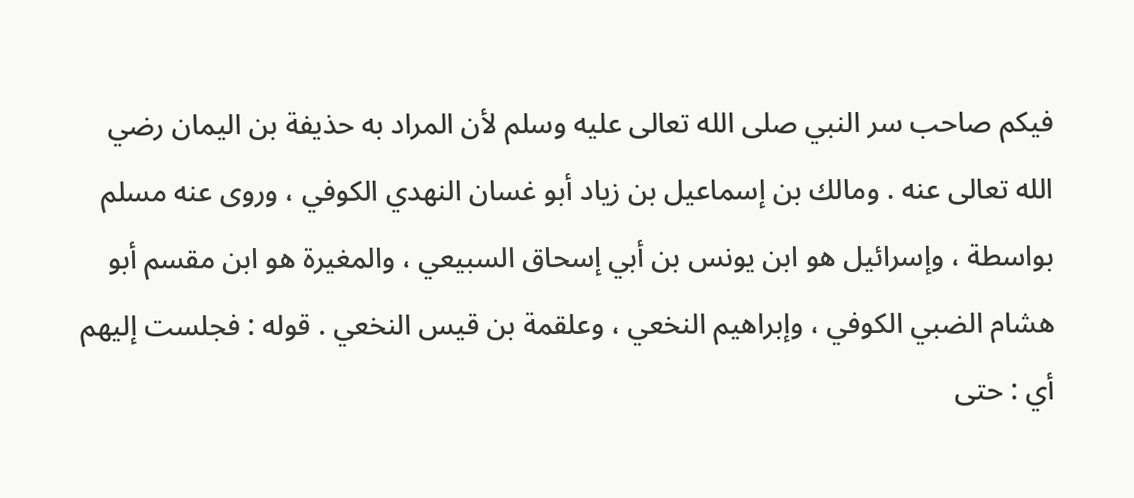فيكم صاحب سر النبي صلى الله تعالى عليه وسلم لأن المراد به حذيفة بن اليمان رضي الله تعالى عنه . ومالك بن إسماعيل بن زياد أبو غسان النهدي الكوفي ، وروى عنه مسلم بواسطة ، وإسرائيل هو ابن يونس بن أبي إسحاق السبيعي ، والمغيرة هو ابن مقسم أبو هشام الضبي الكوفي ، وإبراهيم النخعي ، وعلقمة بن قيس النخعي . قوله : فجلست إليهم أي : حتى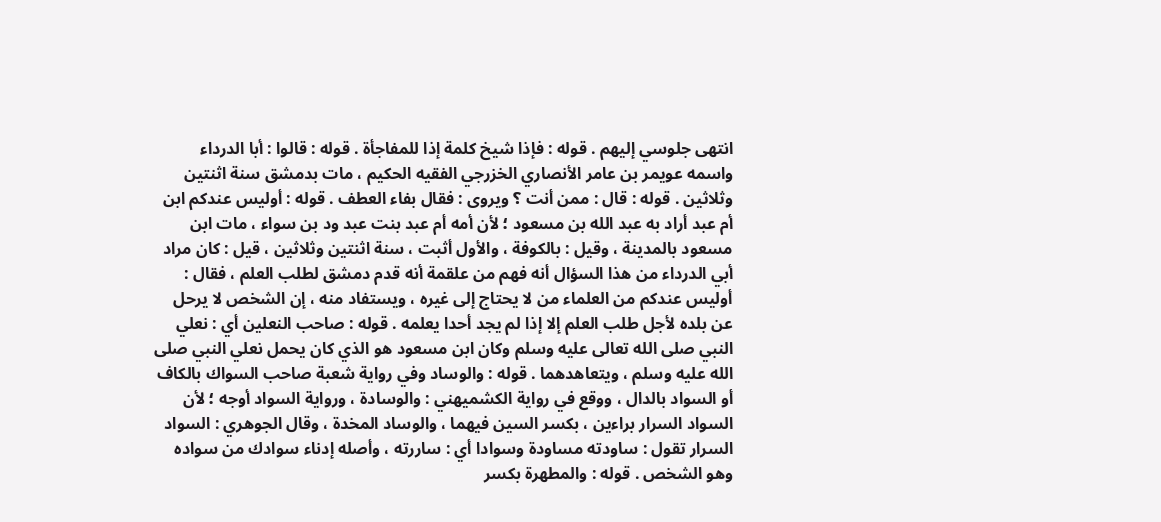انتهى جلوسي إليهم . قوله : فإذا شيخ كلمة إذا للمفاجأة . قوله : قالوا : أبا الدرداء واسمه عويمر بن عامر الأنصاري الخزرجي الفقيه الحكيم ، مات بدمشق سنة اثنتين وثلاثين . قوله : قال : ممن أنت ؟ ويروى : فقال بفاء العطف . قوله : أوليس عندكم ابن أم عبد أراد به عبد الله بن مسعود ؛ لأن أمه أم عبد بنت عبد ود بن سواء ، مات ابن مسعود بالمدينة ، وقيل : بالكوفة ، والأول أثبت ، سنة اثنتين وثلاثين ، قيل : كان مراد أبي الدرداء من هذا السؤال أنه فهم من علقمة أنه قدم دمشق لطلب العلم ، فقال : أوليس عندكم من العلماء من لا يحتاج إلى غيره ، ويستفاد منه ، إن الشخص لا يرحل عن بلده لأجل طلب العلم إلا إذا لم يجد أحدا يعلمه . قوله : صاحب النعلين أي : نعلي النبي صلى الله تعالى عليه وسلم وكان ابن مسعود هو الذي كان يحمل نعلي النبي صلى الله عليه وسلم ، ويتعاهدهما . قوله : والوساد وفي رواية شعبة صاحب السواك بالكاف أو السواد بالدال ، ووقع في رواية الكشميهني : والوسادة ، ورواية السواد أوجه ؛ لأن السواد السرار براءين ، بكسر السين فيهما ، والوساد المخدة ، وقال الجوهري : السواد السرار تقول : ساودته مساودة وسوادا أي : ساررته ، وأصله إدناء سوادك من سواده وهو الشخص . قوله : والمطهرة بكسر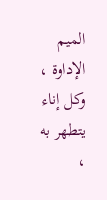الميم الإداوة ، وكل إناء يتطهر به ،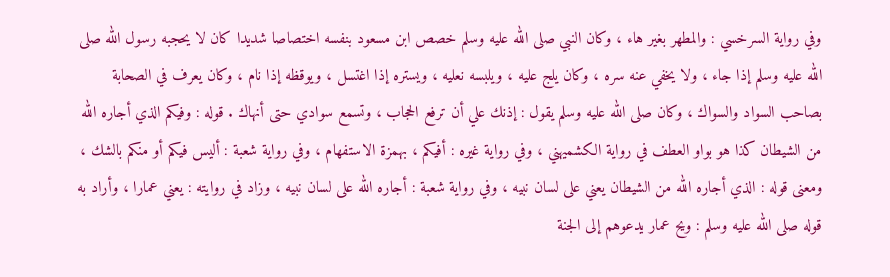وفي رواية السرخسي : والمطهر بغير هاء ، وكان النبي صلى الله عليه وسلم خصص ابن مسعود بنفسه اختصاصا شديدا كان لا يحجبه رسول الله صلى الله عليه وسلم إذا جاء ، ولا يخفي عنه سره ، وكان يلج عليه ، ويلبسه نعليه ، ويستره إذا اغتسل ، ويوقظه إذا نام ، وكان يعرف في الصحابة بصاحب السواد والسواك ، وكان صلى الله عليه وسلم يقول : إذنك علي أن ترفع الحجاب ، وتسمع سوادي حتى أنهاك . قوله : وفيكم الذي أجاره الله من الشيطان كذا هو بواو العطف في رواية الكشميهني ، وفي رواية غيره : أفيكم ، بهمزة الاستفهام ، وفي رواية شعبة : أليس فيكم أو منكم بالشك ، ومعنى قوله : الذي أجاره الله من الشيطان يعني على لسان نبيه ، وفي رواية شعبة : أجاره الله على لسان نبيه ، وزاد في روايته : يعني عمارا ، وأراد به قوله صلى الله عليه وسلم : ويح عمار يدعوهم إلى الجنة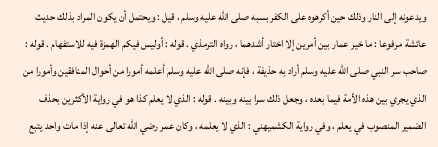ويدعونه إلى النار وذلك حين أكرهوه على الكفر بسبه صلى الله عليه وسلم ، قيل : ويحتمل أن يكون المراد بذلك حديث عائشة مرفوعا : ما خير عمار بين أمرين إلا اختار أشدهما ، رواه الترمذي . قوله : أوليس فيكم الهمزة فيه للاستفهام . قوله : صاحب سر النبي صلى الله عليه وسلم أراد به حذيفة ، فإنه صلى الله عليه وسلم أعلمه أمورا من أحوال المنافقين وأمورا من الذي يجري بين هذه الأمة فيما بعده ، وجعل ذلك سرا بينه وبينه . قوله : الذي لا يعلم كذا هو في رواية الأكثرين بحذف الضمير المنصوب في يعلم ، وفي رواية الكشميهني : الذي لا يعلمه ، وكان عمر رضي الله تعالى عنه إذا مات واحد يتبع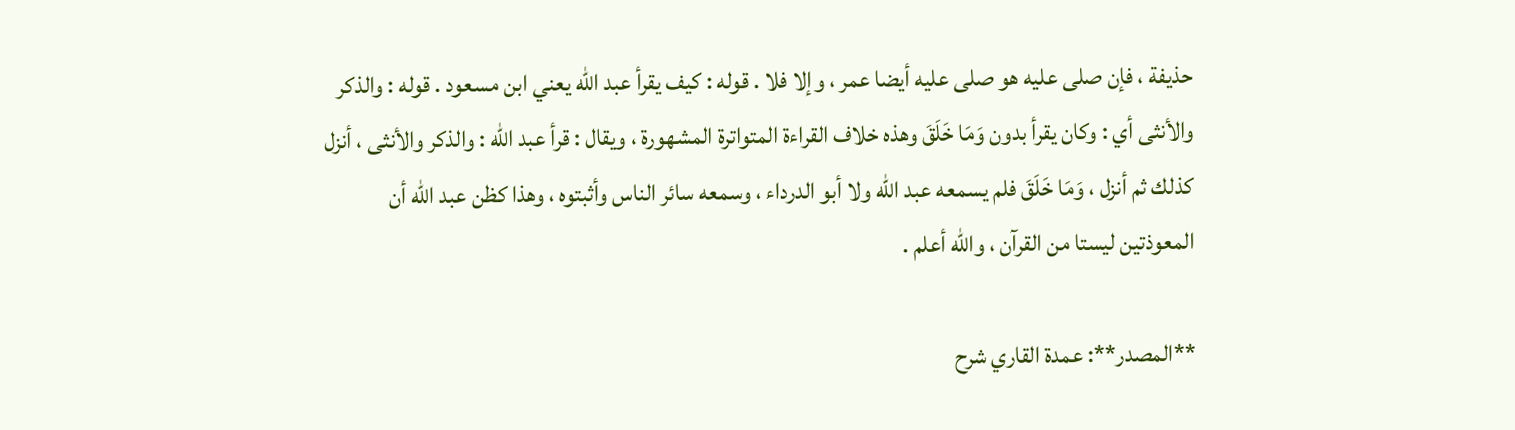حذيفة ، فإن صلى عليه هو صلى عليه أيضا عمر ، وإلا فلا . قوله : كيف يقرأ عبد الله يعني ابن مسعود . قوله : والذكر والأنثى أي : وكان يقرأ بدون وَمَا خَلَقَ وهذه خلاف القراءة المتواترة المشهورة ، ويقال : قرأ عبد الله : والذكر والأنثى ، أنزل كذلك ثم أنزل ، وَمَا خَلَقَ فلم يسمعه عبد الله ولا أبو الدرداء ، وسمعه سائر الناس وأثبتوه ، وهذا كظن عبد الله أن المعوذتين ليستا من القرآن ، والله أعلم .

**المصدر**: عمدة القاري شرح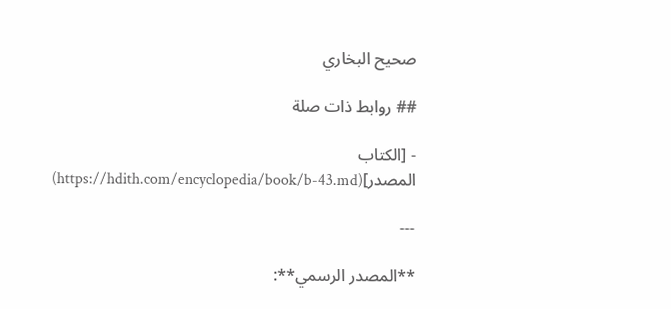صحيح البخاري

## روابط ذات صلة

- [الكتاب المصدر](https://hdith.com/encyclopedia/book/b-43.md)

---

**المصدر الرسمي**: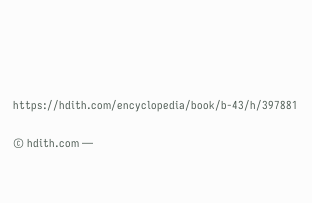https://hdith.com/encyclopedia/book/b-43/h/397881

© hdith.com —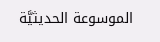الموسوعة الحديثيَّة